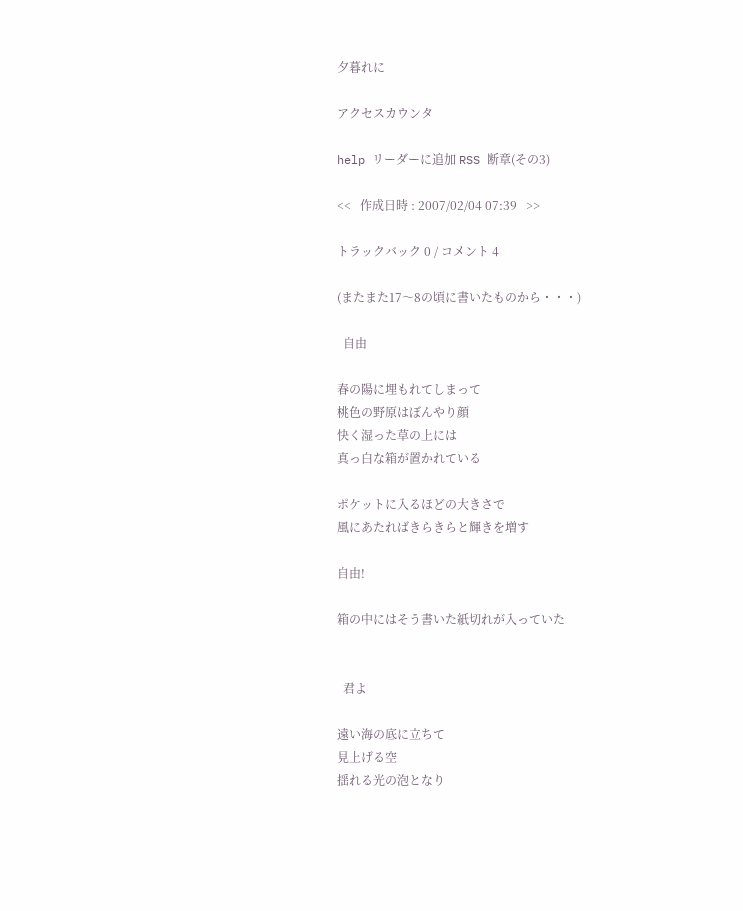夕暮れに

アクセスカウンタ

help リーダーに追加 RSS 断章(その3)

<<   作成日時 : 2007/02/04 07:39   >>

トラックバック 0 / コメント 4

(またまた17〜8の頃に書いたものから・・・)

  自由

春の陽に埋もれてしまって
桃色の野原はぼんやり顔
快く湿った草の上には
真っ白な箱が置かれている

ポケットに入るほどの大きさで
風にあたればきらきらと輝きを増す

自由!

箱の中にはそう書いた紙切れが入っていた


  君よ

遠い海の底に立ちて
見上げる空
揺れる光の泡となり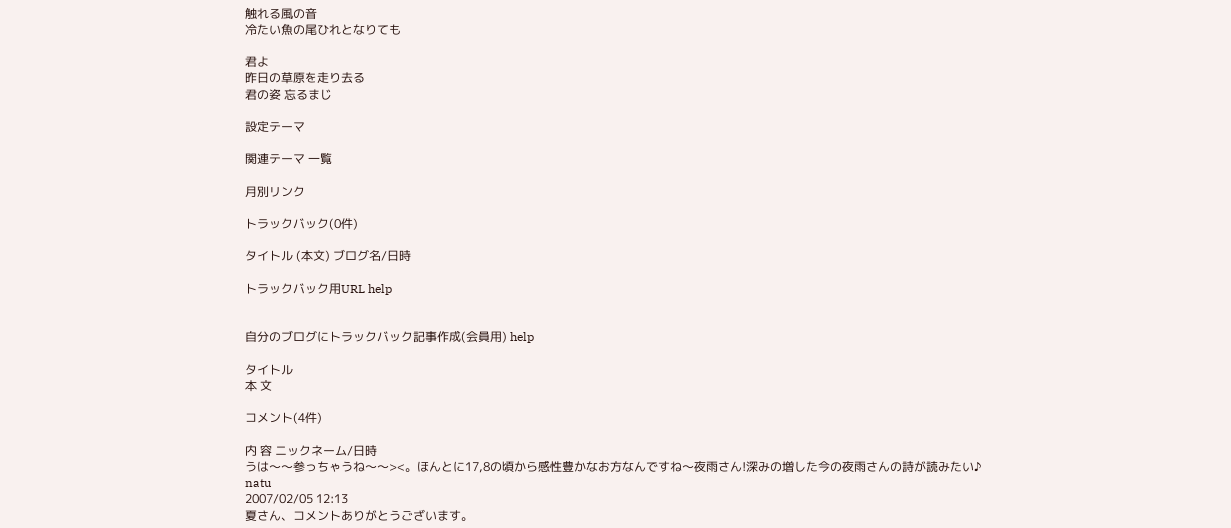触れる風の音
冷たい魚の尾ひれとなりても

君よ
昨日の草原を走り去る
君の姿 忘るまじ

設定テーマ

関連テーマ 一覧

月別リンク

トラックバック(0件)

タイトル (本文) ブログ名/日時

トラックバック用URL help


自分のブログにトラックバック記事作成(会員用) help

タイトル
本 文

コメント(4件)

内 容 ニックネーム/日時
うは〜〜参っちゃうね〜〜><。ほんとに17,8の頃から感性豊かなお方なんですね〜夜雨さん!深みの増した今の夜雨さんの詩が読みたい♪
natu
2007/02/05 12:13
夏さん、コメントありがとうございます。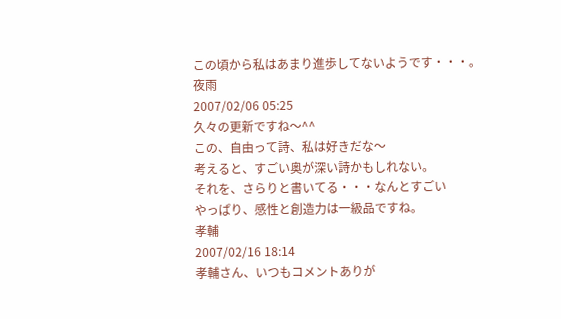この頃から私はあまり進歩してないようです・・・。
夜雨
2007/02/06 05:25
久々の更新ですね〜^^
この、自由って詩、私は好きだな〜
考えると、すごい奥が深い詩かもしれない。
それを、さらりと書いてる・・・なんとすごい
やっぱり、感性と創造力は一級品ですね。
孝輔
2007/02/16 18:14
孝輔さん、いつもコメントありが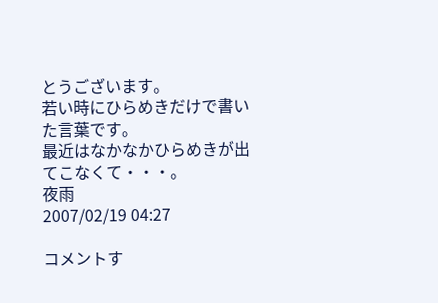とうございます。
若い時にひらめきだけで書いた言葉です。
最近はなかなかひらめきが出てこなくて・・・。
夜雨
2007/02/19 04:27

コメントす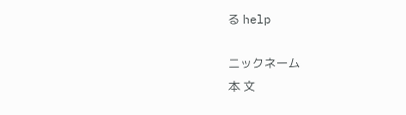る help

ニックネーム
本 文